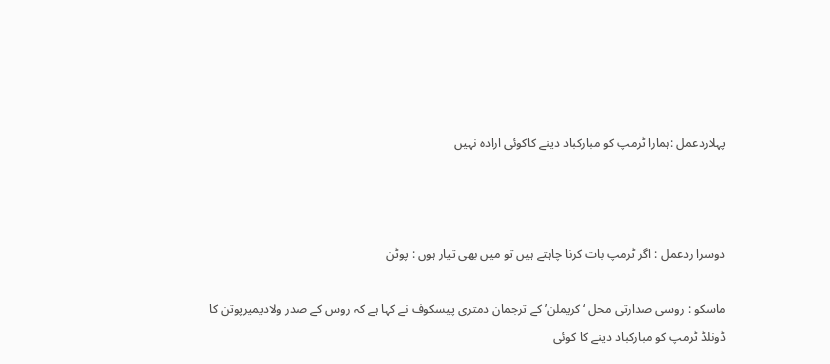پہلاردعمل :ہمارا ٹرمپ کو مبارکباد دینے کاکوئی ارادہ نہیں



دوسرا ردعمل : اگر ٹرمپ بات کرنا چاہتے ہیں تو میں بھی تیار ہوں : پوٹن

ماسکو : روسی صدارتی محل ‘کریملن’ کے ترجمان دمتری پیسکوف نے کہا ہے کہ روس کے صدر ولادیمیرپوتن کا ڈونلڈ ٹرمپ کو مبارکباد دینے کا کوئی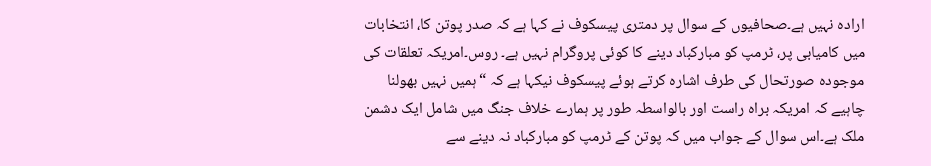ارادہ نہیں ہے۔صحافیوں کے سوال پر دمتری پیسکوف نے کہا ہے کہ صدر پوتن کا، انتخابات میں کامیابی پر، ٹرمپ کو مبارکباد دینے کا کوئی پروگرام نہیں ہے۔ روس۔امریکہ تعلقات کی موجودہ صورتحال کی طرف اشارہ کرتے ہوئے پیسکوف نیکہا ہے کہ “ہمیں نہیں بھولنا چاہیے کہ امریکہ براہ راست اور بالواسطہ طور پر ہمارے خلاف جنگ میں شامل ایک دشمن ملک ہے۔اس سوال کے جواب میں کہ پوتن کے ٹرمپ کو مبارکباد نہ دینے سے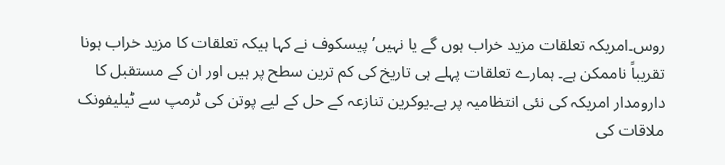روس۔امریکہ تعلقات مزید خراب ہوں گے یا نہیں’ پیسکوف نے کہا ہیکہ تعلقات کا مزید خراب ہونا تقریباً ناممکن ہے۔ ہمارے تعلقات پہلے ہی تاریخ کی کم ترین سطح پر ہیں اور ان کے مستقبل کا دارومدار امریکہ کی نئی انتظامیہ پر ہے۔یوکرین تنازعہ کے حل کے لیے پوتن کی ٹرمپ سے ٹیلیفونک ملاقات کی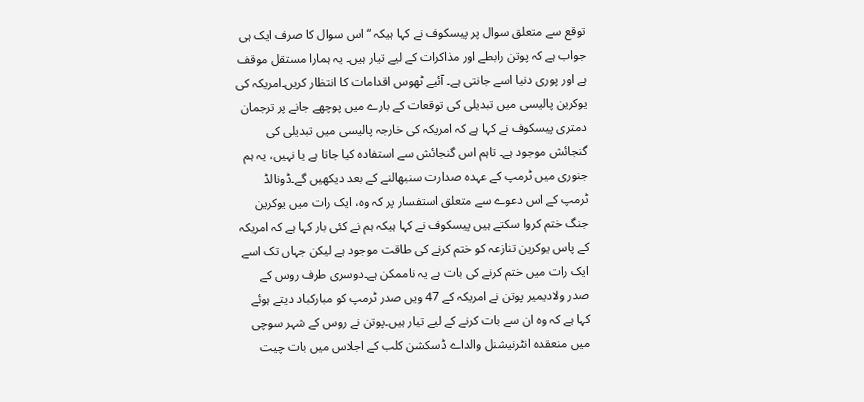توقع سے متعلق سوال پر پیسکوف نے کہا ہیکہ “اس سوال کا صرف ایک ہی جواب ہے کہ پوتن رابطے اور مذاکرات کے لیے تیار ہیں۔ یہ ہمارا مستقل موقف ہے اور پوری دنیا اسے جانتی ہے۔ آئیے ٹھوس اقدامات کا انتظار کریں۔امریکہ کی یوکرین پالیسی میں تبدیلی کی توقعات کے بارے میں پوچھے جانے پر ترجمان دمتری پیسکوف نے کہا ہے کہ امریکہ کی خارجہ پالیسی میں تبدیلی کی گنجائش موجود ہے۔ تاہم اس گنجائش سے استفادہ کیا جاتا ہے یا نہیں، یہ ہم جنوری میں ٹرمپ کے عہدہ صدارت سنبھالنے کے بعد دیکھیں گے۔ڈونالڈ ٹرمپ کے اس دعوے سے متعلق استفسار پر کہ وہ، ایک رات میں یوکرین جنگ ختم کروا سکتے ہیں پیسکوف نے کہا ہیکہ ہم نے کئی بار کہا ہے کہ امریکہ کے پاس یوکرین تنازعہ کو ختم کرنے کی طاقت موجود ہے لیکن جہاں تک اسے ایک رات میں ختم کرنے کی بات ہے یہ ناممکن ہے۔دوسری طرف روس کے صدر ولادیمیر پوتن نے امریکہ کے 47 ویں صدر ٹرمپ کو مبارکباد دیتے ہوئے کہا ہے کہ وہ ان سے بات کرنے کے لیے تیار ہیں۔پوتن نے روس کے شہر سوچی میں منعقدہ انٹرنیشنل والداے ڈسکشن کلب کے اجلاس میں بات چیت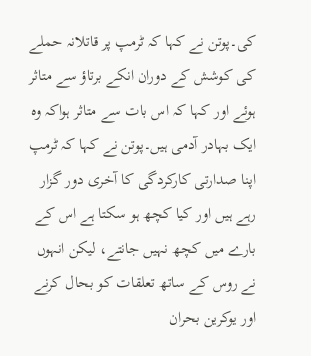کی۔پوتن نے کہا کہ ٹرمپ پر قاتلانہ حملے کی کوشش کے دوران انکے برتاؤ سے متاثر ہوئے اور کہا کہ اس بات سے متاثر ہواکہ وہ ایک بہادر آدمی ہیں۔پوتن نے کہا کہ ٹرمپ اپنا صدارتی کارکردگی کا آخری دور گزار رہے ہیں اور کیا کچھ ہو سکتا ہے اس کے بارے میں کچھ نہیں جانتے، لیکن انہوں نے روس کے ساتھ تعلقات کو بحال کرنے اور یوکرین بحران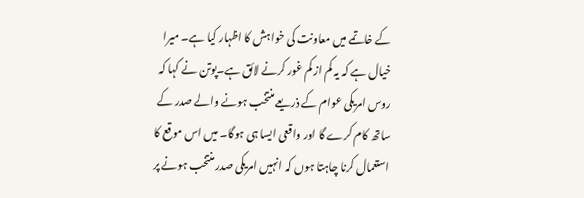کے خاتمے میں معاونت کی خواہش کا اظہار کیا ہے۔ میرا خیال ہے کہ یہ کم از کم غور کرنے لائق ہے۔پوتن نے کہا کہ روس امریکی عوام کے ذریعے منتخب ہونے والے صدر کے ساتھ کام کرے گا اور واقعی ایسا ہی ہوگا۔ میں اس موقع کا استعمال کرنا چاہتا ہوں کہ انہیں امریکی صدر منتخب ہونے پر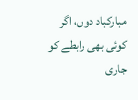مبارکباد دوں، اگر کوئی بھی رابطے کو جاری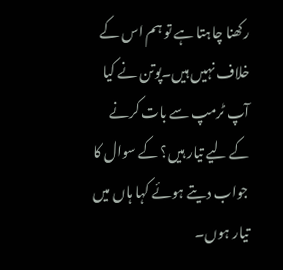رکھنا چاہتا ہے تو ہم اس کے خلاف نہیں ہیں۔پوتن نے کیا آپ ٹرمپ سے بات کرنے کے لیے تیار ہیں؟ کے سوال کا جواب دیتے ہوئے کہا ہاں میں تیار ہوں۔